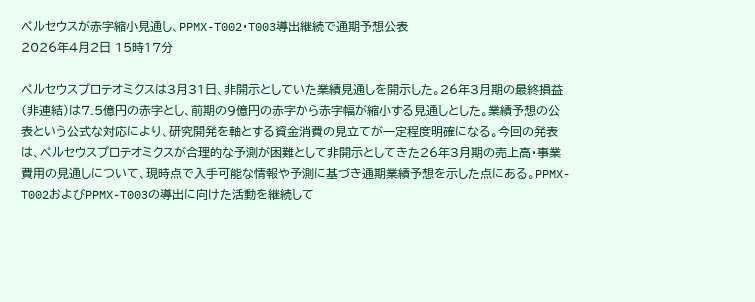ペルセウスが赤字縮小見通し、PPMX-T002・T003導出継続で通期予想公表
2026年4月2日 15時17分

ペルセウスプロテオミクスは3月31日、非開示としていた業績見通しを開示した。26年3月期の最終損益(非連結)は7.5億円の赤字とし、前期の9億円の赤字から赤字幅が縮小する見通しとした。業績予想の公表という公式な対応により、研究開発を軸とする資金消費の見立てが一定程度明確になる。今回の発表は、ペルセウスプロテオミクスが合理的な予測が困難として非開示としてきた26年3月期の売上高・事業費用の見通しについて、現時点で入手可能な情報や予測に基づき通期業績予想を示した点にある。PPMX-T002およびPPMX-T003の導出に向けた活動を継続して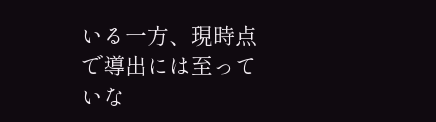いる一方、現時点で導出には至っていな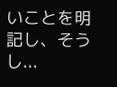いことを明記し、そうし...